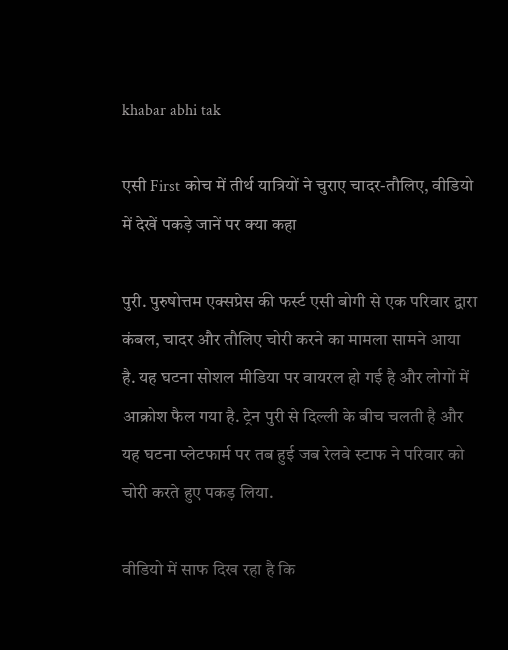khabar abhi tak

एसी First कोच में तीर्थ यात्रियों ने चुराए चादर-तौलिए, वीडियो में देखें पकड़े जानें पर क्या कहा

पुरी. पुरुषोत्तम एक्सप्रेस की फर्स्ट एसी बोगी से एक परिवार द्वारा कंबल, चादर और तौलिए चोरी करने का मामला सामने आया है. यह घटना सोशल मीडिया पर वायरल हो गई है और लोगों में आक्रोश फैल गया है. ट्रेन पुरी से दिल्ली के बीच चलती है और यह घटना प्लेटफार्म पर तब हुई जब रेलवे स्टाफ ने परिवार को चोरी करते हुए पकड़ लिया.

वीडियो में साफ दिख रहा है कि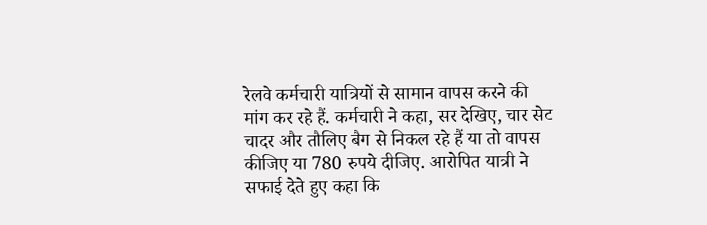रेलवे कर्मचारी यात्रियों से सामान वापस करने की मांग कर रहे हैं. कर्मचारी ने कहा, सर देखिए, चार सेट चादर और तौलिए बैग से निकल रहे हैं या तो वापस कीजिए या 780 रुपये दीजिए. आरोपित यात्री ने सफाई देते हुए कहा कि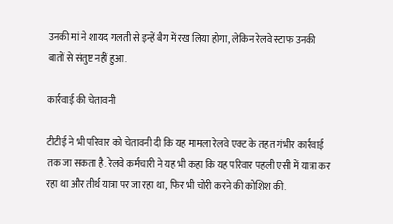उनकी मां ने शायद गलती से इन्हें बैग में रख लिया होगा, लेकिन रेलवे स्टाफ उनकी बातों से संतुष्ट नहीं हुआ.

कार्रवाई की चेतावनी

टीटीई ने भी परिवार को चेतावनी दी कि यह मामला रेलवे एक्ट के तहत गंभीर कार्रवाई तक जा सकता है. रेलवे कर्मचारी ने यह भी कहा कि यह परिवार पहली एसी में यात्रा कर रहा था और तीर्थ यात्रा पर जा रहा था, फिर भी चोरी करने की कोशिश की.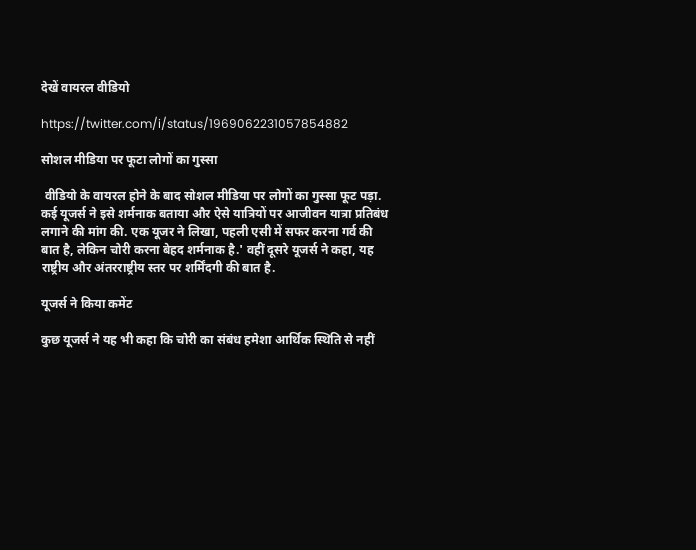देखें वायरल वीडियो

https://twitter.com/i/status/1969062231057854882

सोशल मीडिया पर फूटा लोगों का गुस्सा

 वीडियो के वायरल होने के बाद सोशल मीडिया पर लोगों का गुस्सा फूट पड़ा. कई यूजर्स ने इसे शर्मनाक बताया और ऐसे यात्रियों पर आजीवन यात्रा प्रतिबंध लगाने की मांग की. एक यूजर ने लिखा, पहली एसी में सफर करना गर्व की बात है, लेकिन चोरी करना बेहद शर्मनाक है.' वहीं दूसरे यूजर्स ने कहा, यह राष्ट्रीय और अंतरराष्ट्रीय स्तर पर शर्मिंदगी की बात है.

यूजर्स ने किया कमेंट

कुछ यूजर्स ने यह भी कहा कि चोरी का संबंध हमेशा आर्थिक स्थिति से नहीं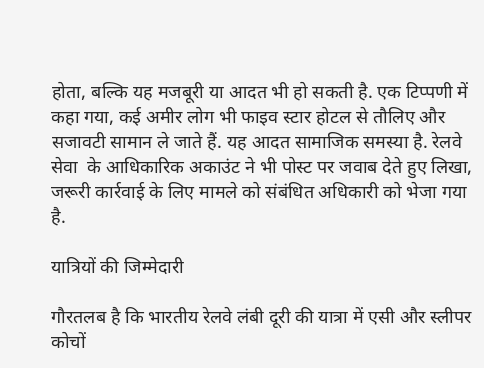होता, बल्कि यह मजबूरी या आदत भी हो सकती है. एक टिप्पणी में कहा गया, कई अमीर लोग भी फाइव स्टार होटल से तौलिए और सजावटी सामान ले जाते हैं. यह आदत सामाजिक समस्या है. रेलवे सेवा  के आधिकारिक अकाउंट ने भी पोस्ट पर जवाब देते हुए लिखा, जरूरी कार्रवाई के लिए मामले को संबंधित अधिकारी को भेजा गया है.

यात्रियों की जिम्मेदारी

गौरतलब है कि भारतीय रेलवे लंबी दूरी की यात्रा में एसी और स्लीपर कोचों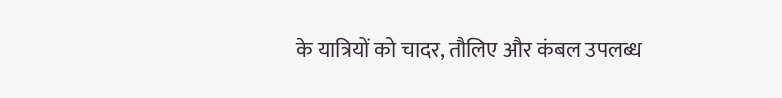के यात्रियों को चादर, तौलिए और कंबल उपलब्ध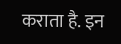कराता है. इन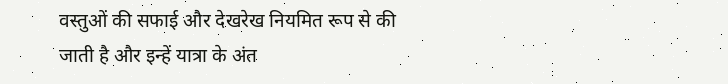वस्तुओं की सफाई और देखरेख नियमित रूप से की जाती है और इन्हें यात्रा के अंत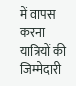में वापस करना यात्रियों की जिम्मेदारी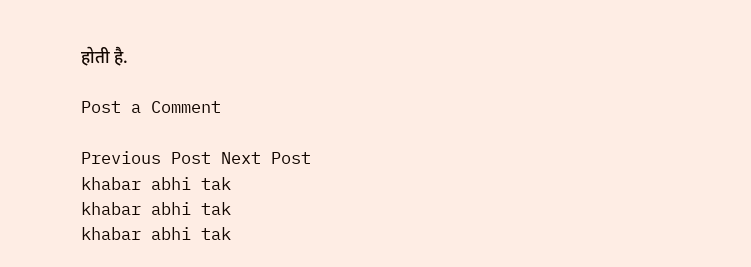होती है.

Post a Comment

Previous Post Next Post
khabar abhi tak
khabar abhi tak
khabar abhi tak